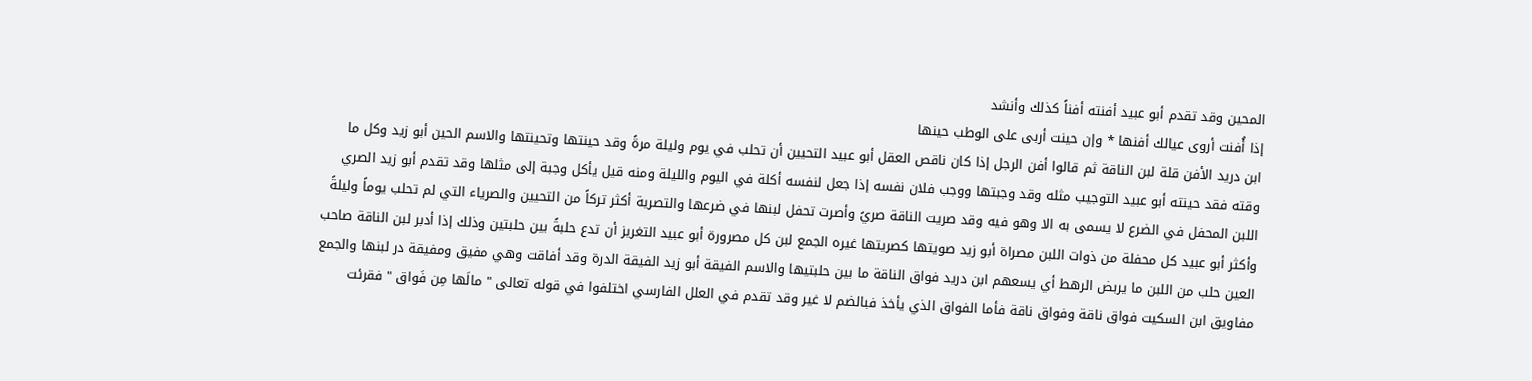المحين وقد تقدم أبو عبيد أفنته أفناً كذلك وأنشد
إذا أُفنت أروى عيالك أفنها * وإن حينت أربى على الوطب حينها
ابن دريد الأفن قلة لبن الناقة ثم قالوا أفن الرجل إذا كان ناقص العقل أبو عبيد التحيين أن تحلب في يوم وليلة مرةً وقد حينتها وتحينتها والاسم الحين أبو زيد وكل ما وقته فقد حينته أبو عبيد التوجيب مثله وقد وجبتها ووجب فلان نفسه إذا جعل لنفسه أكلة في اليوم والليلة ومنه قيل يأكل وجبة إلى مثلها وقد تقدم أبو زيد الصري اللبن المحفل في الضرع لا يسمى به الا وهو فيه وقد صريت الناقة صريً وأصرت تحفل لبنها في ضرعها والتصرية أكثر تركاً من التحيين والصرياء التي لم تحلب يوماً وليلةً وأكثر أبو عبيد كل محفلة من ذوات اللبن مصراة أبو زيد صويتها كصريتها غيره الجمع لبن كل مصرورة أبو عبيد التغريز أن تدع حلبةً بين حلبتين وذلك إذا أدبر لبن الناقة صاحب العين حلب من اللبن ما يربض الرهط أي يسعهم ابن دريد فواق الناقة ما بين حلبتيها والاسم الفيقة أبو زيد الفيقة الدرة وقد أفاقت وهي مفيق ومفيقة در لبنها والجمع مفاويق ابن السكيت فواق ناقة وفواق ناقة فأما الفواق الذي يأخذ فبالضم لا غير وقد تقدم في العلل الفارسي اختلفوا في قوله تعالى " مالَها مِن فَواق " فقرئت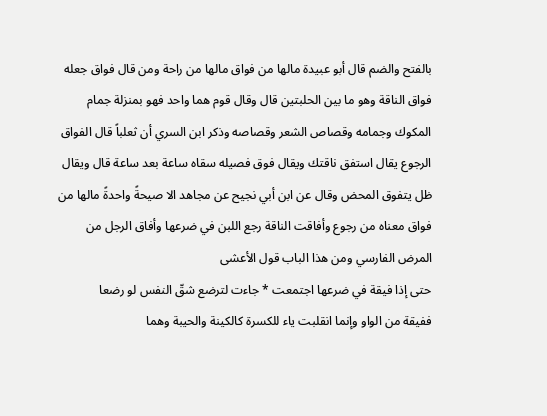بالفتح والضم قال أبو عبيدة مالها من فواق مالها من راحة ومن قال فواق جعله فواق الناقة وهو ما بين الحلبتين قال وقال قوم هما واحد فهو بمنزلة جمام المكوك وجمامه وقصاص الشعر وقصاصه وذكر ابن السري أن ثعلباً قال الفواق الرجوع يقال استفق ناقتك ويقال فوق فصيله سقاه ساعة بعد ساعة قال ويقال ظل يتفوق المحض وقال عن ابن أبي نجيح عن مجاهد الا صيحةً واحدةً مالها من فواق معناه من رجوع وأفاقت الناقة رجع اللبن في ضرعها وأفاق الرجل من المرض الفارسي ومن هذا الباب قول الأعشى
حتى إذا فيقة في ضرعها اجتمعت * جاءت لترضع شقّ النفس لو رضعا
ففيقة من الواو وإنما انقلبت ياء للكسرة كالكينة والحيبة وهما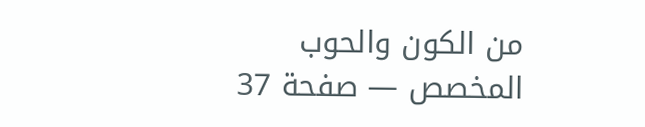من الكون والحوب
المخصص — صفحة 37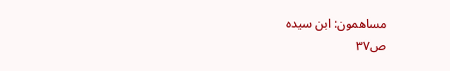مساهمون: ابن سيده
ص٣٧